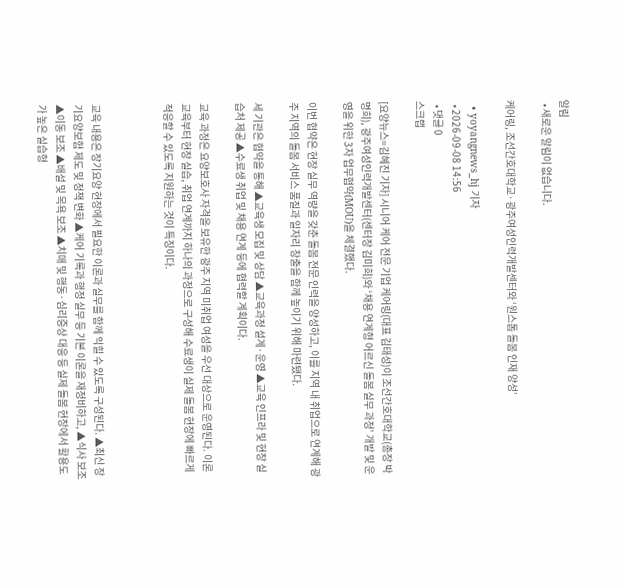알림
  • 새로운 알림이 없습니다.

케어링, 조선간호대학교·광주여성인력개발센터와 ‘원스톱 돌봄 인재 양성’

  • yoyangnews_hj 기자
  • 2026-09-08 14:56
  • 댓글 0
스크랩

[요양뉴스=김혜진 기자] 시니어 케어 전문 기업 케어링(대표 김태성)이 조선간호대학교(총장 박명희), 광주여성인력개발센터(센터장 김미희)와 ‘채용 연계형 어르신 돌봄 실무 과정’ 개발 및 운영을 위한 3자 업무협약(MOU)을 체결했다.

이번 협약은 현장 실무 역량을 갖춘 돌봄 전문 인력을 양성하고, 이를 지역 내 취업으로 연계해 광주 지역의 돌봄 서비스 품질과 일자리 창출을 함께 높이기 위해 마련됐다.

세 기관은 협약을 통해 ▲교육생 모집 및 상담 ▲교육과정 설계·운영 ▲교육 인프라 및 현장 실습처 제공 ▲수료생 취업 및 채용 연계 등에 협력할 계획이다.

교육 과정은 요양보호사 자격을 보유한 광주 지역 미취업 여성을 우선 대상으로 운영된다. 이론 교육부터 현장 실습, 취업 연계까지 하나의 과정으로 구성해 수료생이 실제 돌봄 현장에 빠르게 적응할 수 있도록 지원하는 것이 특징이다.



교육 내용은 장기요양 현장에서 필요한 이론과 실무를 함께 익힐 수 있도록 구성된다. ▲최신 장기요양보험 제도 및 정책 변화 ▲케어 기록과 행정 실무 등 기본 이론을 재정비하고, ▲식사 보조 ▲이동 보조 ▲배설 및 목욕 보조 ▲치매 및 행동·심리증상 대응 등 실제 돌봄 현장에서 활용도가 높은 실습형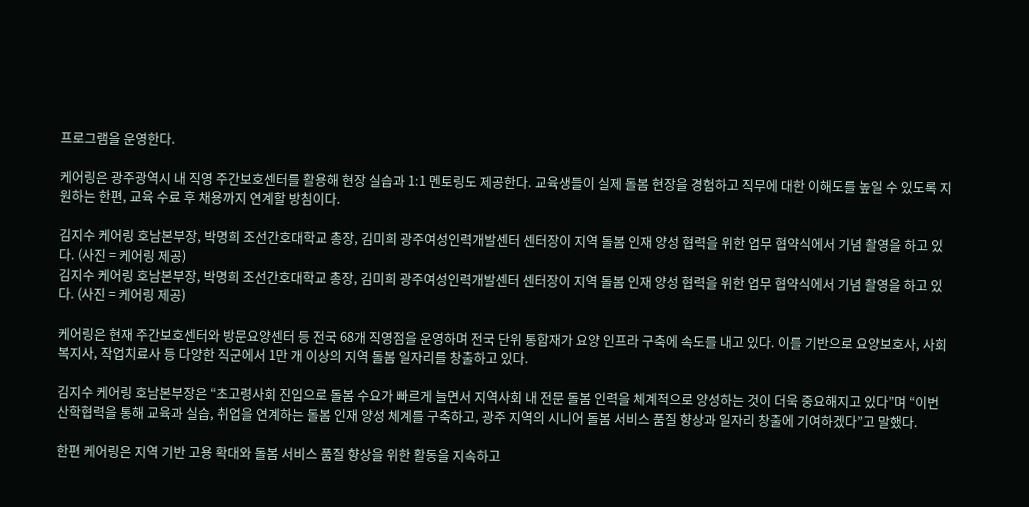프로그램을 운영한다.

케어링은 광주광역시 내 직영 주간보호센터를 활용해 현장 실습과 1:1 멘토링도 제공한다. 교육생들이 실제 돌봄 현장을 경험하고 직무에 대한 이해도를 높일 수 있도록 지원하는 한편, 교육 수료 후 채용까지 연계할 방침이다.

김지수 케어링 호남본부장, 박명희 조선간호대학교 총장, 김미희 광주여성인력개발센터 센터장이 지역 돌봄 인재 양성 협력을 위한 업무 협약식에서 기념 촬영을 하고 있다. (사진 = 케어링 제공)
김지수 케어링 호남본부장, 박명희 조선간호대학교 총장, 김미희 광주여성인력개발센터 센터장이 지역 돌봄 인재 양성 협력을 위한 업무 협약식에서 기념 촬영을 하고 있다. (사진 = 케어링 제공)

케어링은 현재 주간보호센터와 방문요양센터 등 전국 68개 직영점을 운영하며 전국 단위 통합재가 요양 인프라 구축에 속도를 내고 있다. 이를 기반으로 요양보호사, 사회복지사, 작업치료사 등 다양한 직군에서 1만 개 이상의 지역 돌봄 일자리를 창출하고 있다.

김지수 케어링 호남본부장은 “초고령사회 진입으로 돌봄 수요가 빠르게 늘면서 지역사회 내 전문 돌봄 인력을 체계적으로 양성하는 것이 더욱 중요해지고 있다”며 “이번 산학협력을 통해 교육과 실습, 취업을 연계하는 돌봄 인재 양성 체계를 구축하고, 광주 지역의 시니어 돌봄 서비스 품질 향상과 일자리 창출에 기여하겠다”고 말했다.

한편 케어링은 지역 기반 고용 확대와 돌봄 서비스 품질 향상을 위한 활동을 지속하고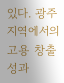있다. 광주 지역에서의 고용 창출 성과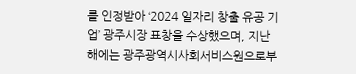를 인정받아 ‘2024 일자리 창출 유공 기업’ 광주시장 표창을 수상했으며, 지난해에는 광주광역시사회서비스원으로부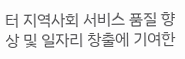터 지역사회 서비스 품질 향상 및 일자리 창출에 기여한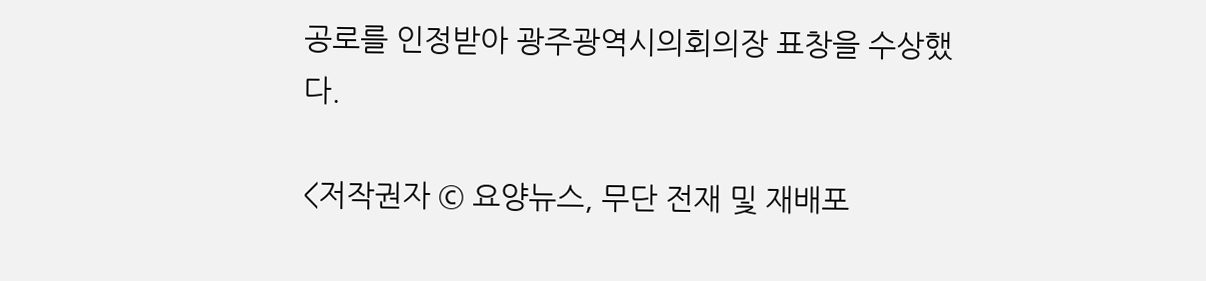공로를 인정받아 광주광역시의회의장 표창을 수상했다.

<저작권자 © 요양뉴스, 무단 전재 및 재배포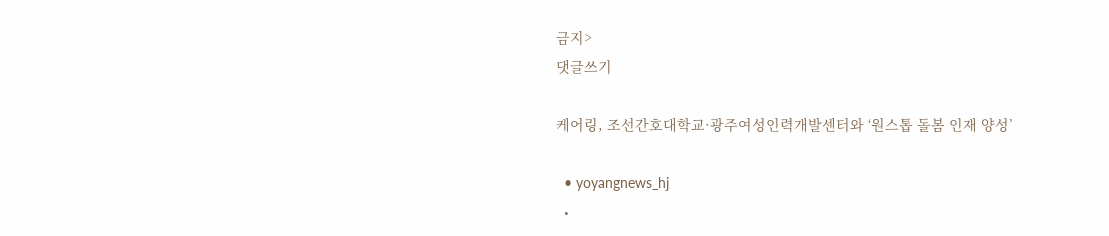금지>
댓글쓰기

케어링, 조선간호대학교·광주여성인력개발센터와 ‘원스톱 돌봄 인재 양성’

  • yoyangnews_hj
  •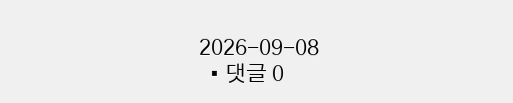2026-09-08
  • 댓글 0